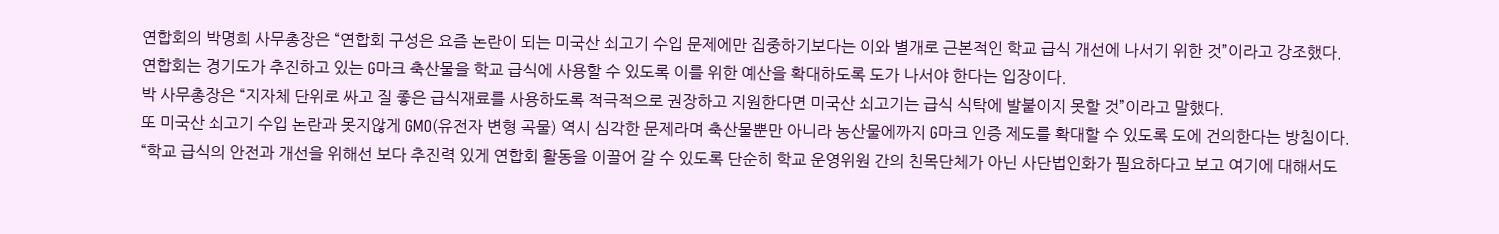연합회의 박명희 사무총장은 “연합회 구성은 요즘 논란이 되는 미국산 쇠고기 수입 문제에만 집중하기보다는 이와 별개로 근본적인 학교 급식 개선에 나서기 위한 것”이라고 강조했다.
연합회는 경기도가 추진하고 있는 G마크 축산물을 학교 급식에 사용할 수 있도록 이를 위한 예산을 확대하도록 도가 나서야 한다는 입장이다.
박 사무총장은 “지자체 단위로 싸고 질 좋은 급식재료를 사용하도록 적극적으로 권장하고 지원한다면 미국산 쇠고기는 급식 식탁에 발붙이지 못할 것”이라고 말했다.
또 미국산 쇠고기 수입 논란과 못지않게 GMO(유전자 변형 곡물) 역시 심각한 문제라며 축산물뿐만 아니라 농산물에까지 G마크 인증 제도를 확대할 수 있도록 도에 건의한다는 방침이다.
“학교 급식의 안전과 개선을 위해선 보다 추진력 있게 연합회 활동을 이끌어 갈 수 있도록 단순히 학교 운영위원 간의 친목단체가 아닌 사단법인화가 필요하다고 보고 여기에 대해서도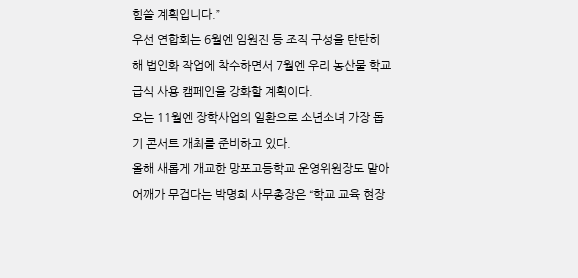힘쓸 계획입니다.”
우선 연합회는 6월엔 임원진 등 조직 구성을 탄탄히 해 법인화 작업에 착수하면서 7월엔 우리 농산물 학교 급식 사용 캠페인을 강화할 계획이다.
오는 11월엔 장학사업의 일환으로 소년소녀 가장 돕기 콘서트 개최를 준비하고 있다.
올해 새롭게 개교한 망포고등학교 운영위원장도 맡아 어깨가 무겁다는 박명희 사무총장은 “학교 교육 현장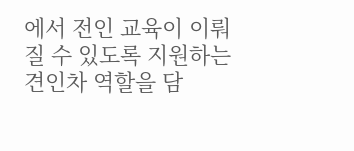에서 전인 교육이 이뤄질 수 있도록 지원하는 견인차 역할을 담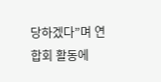당하겠다”며 연합회 활동에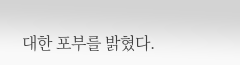대한 포부를 밝혔다.